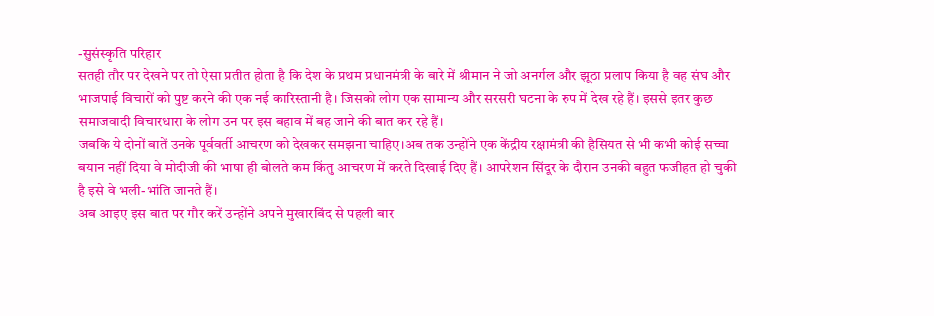-सुसंस्कृति परिहार
सतही तौर पर देखने पर तो ऐसा प्रतीत होता है कि देश के प्रथम प्रधानमंत्री के बारे में श्रीमान ने जो अनर्गल और झूठा प्रलाप किया है वह संघ और भाजपाई विचारों को पुष्ट करने की एक नई कारिस्तानी है। जिसको लोग एक सामान्य और सरसरी घटना के रुप में देख रहे हैं। इससे इतर कुछ समाजवादी विचारधारा के लोग उन पर इस बहाव में बह जाने की बात कर रहे हैं।
जबकि ये दोनों बातें उनके पूर्ववर्ती आचरण को देखकर समझना चाहिए।अब तक उन्होंने एक केंद्रीय रक्षामंत्री की हैसियत से भी कभी कोई सच्चा बयान नहीं दिया वे मोदीजी की भाषा ही बोलते कम किंतु आचरण में करते दिखाई दिए हैं। आपरेशन सिंदूर के दौरान उनकी बहुत फजीहत हो चुकी है इसे वे भली-भांति जानते हैं।
अब आइए इस बात पर गौर करें उन्होंने अपने मुखारबिंद से पहली बार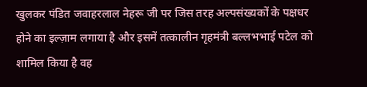खुलकर पंडित जवाहरलाल नेहरू जी पर जिस तरह अल्पसंख्यकों के पक्षधर होने का इल्ज़ाम लगाया है और इसमें तत्कालीन गृहमंत्री बल्लभभाई पटेल को शामिल किया है वह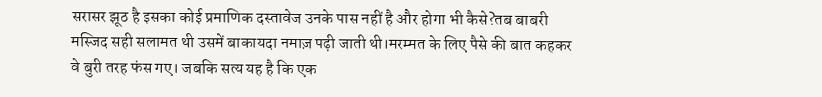सरासर झूठ है इसका कोई प्रमाणिक दस्तावेज उनके पास नहीं है और होगा भी कैसे?तब बाबरी मस्जिद सही सलामत थी उसमें बाकायदा नमाज़ पढ़ी जाती थी।मरम्मत के लिए पैसे की बात कहकर वे बुरी तरह फंस गए। जबकि सत्य यह है कि एक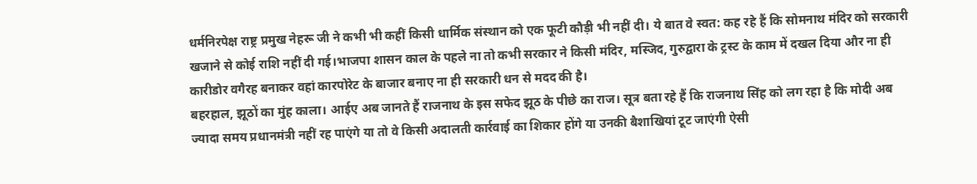धर्मनिरपेक्ष राष्ट्र प्रमुख नेहरू जी ने कभी भी कहीं किसी धार्मिक संस्थान को एक फूटी कौड़ी भी नहीं दी। ये बात वे स्वत: कह रहे हैं कि सोमनाथ मंदिर को सरकारी खजाने से कोई राशि नहीं दी गई।भाजपा शासन काल के पहले ना तो कभी सरकार ने किसी मंदिर, मस्जिद, गुरुद्वारा के ट्रस्ट के काम में दखल दिया और ना ही कारीडोर वगैरह बनाकर वहां कारपोरेट के बाजार बनाए ना ही सरकारी धन से मदद की है।
बहरहाल, झूठों का मुंह काला। आईए अब जानते हैं राजनाथ के इस सफेद झूठ के पीछे का राज। सूत्र बता रहे हैं कि राजनाथ सिंह को लग रहा है कि मोदी अब ज्यादा समय प्रधानमंत्री नहीं रह पाएंगे या तो वे किसी अदालती कार्रवाई का शिकार होंगे या उनकी बैशाखियां टूट जाएंगी ऐसी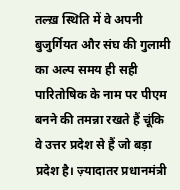तल्ख़ स्थिति में वे अपनी बुजुर्गियत और संघ की गुलामी का अल्प समय ही सही पारितोषिक के नाम पर पीएम बनने की तमन्ना रखते हैं चूंकि वे उत्तर प्रदेश से हैं जो बड़ा प्रदेश है। ज़्यादातर प्रधानमंत्री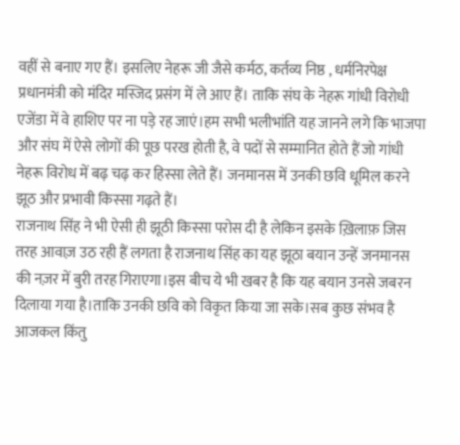वहीं से बनाए गए हैं। इसलिए नेहरू जी जैसे कर्मठ, कर्तव्य निष्ठ , धर्मनिरपेक्ष प्रधानमंत्री को मंदिर मस्जिद प्रसंग में ले आए हैं। ताकि संघ के नेहरू गांधी विरोधी एजेंडा में वे हाशिए पर ना पड़े रह जाएं।हम सभी भलीभांति यह जानने लगे कि भाजपा और संघ में ऐसे लोगों की पूछ परख होती है, वे पदों से सम्मानित होते हैं जो गांधी नेहरू विरोध में बढ़ चढ़ कर हिस्सा लेते हैं। जनमानस में उनकी छवि धूमिल करने झूठ और प्रभावी किस्सा गढ़ते हैं।
राजनाथ सिंह ने भी ऐसी ही झूठी किस्सा परोस दी है लेकिन इसके ख़िलाफ़ जिस तरह आवाज़ उठ रही हैं लगता है राजनाथ सिंह का यह झूठा बयान उन्हें जनमानस की नज़र में बुरी तरह गिराएगा।इस बीच ये भी खबर है कि यह बयान उनसे जबरन दिलाया गया है।ताकि उनकी छवि को विकृत किया जा सके।सब कुछ संभव है आजकल किंतु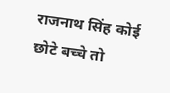राजनाथ सिंह कोई छोटे बच्चे तो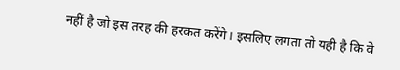नहीं है जो इस तरह की हरकत करेंगे। इसलिए लगता तो यही है कि वे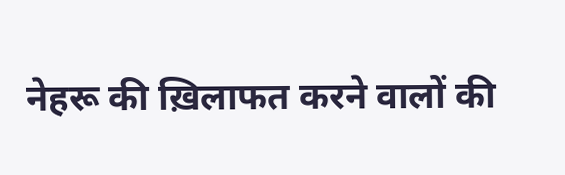नेहरू की ख़िलाफत करने वालों की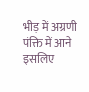भीड़ में अग्रणी पंक्ति में आने इसलिए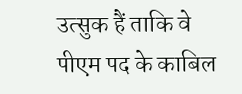उत्सुक हैं ताकि वे पीएम पद के काबिल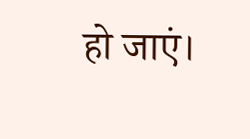हो जाएं।